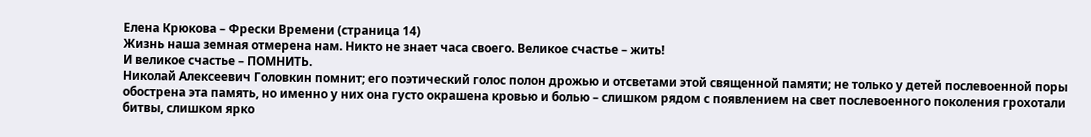Елена Крюкова – Фрески Времени (страница 14)
Жизнь наша земная отмерена нам. Никто не знает часа своего. Великое счастье – жить!
И великое счастье – ПОМНИТЬ.
Николай Алексеевич Головкин помнит; его поэтический голос полон дрожью и отсветами этой священной памяти; не только у детей послевоенной поры обострена эта память, но именно у них она густо окрашена кровью и болью – слишком рядом с появлением на свет послевоенного поколения грохотали битвы, слишком ярко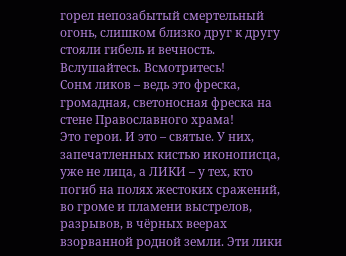горел непозабытый смертельный огонь, слишком близко друг к другу стояли гибель и вечность.
Вслушайтесь. Всмотритесь!
Сонм ликов – ведь это фреска, громадная, светоносная фреска на стене Православного храма!
Это герои. И это – святые. У них, запечатленных кистью иконописца, уже не лица, а ЛИКИ – у тех, кто погиб на полях жестоких сражений, во громе и пламени выстрелов, разрывов, в чёрных веерах взорванной родной земли. Эти лики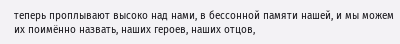теперь проплывают высоко над нами, в бессонной памяти нашей, и мы можем их поимённо назвать, наших героев, наших отцов,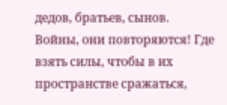дедов, братьев, сынов. Войны, они повторяются! Где взять силы, чтобы в их пространстве сражаться,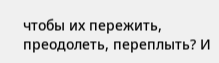чтобы их пережить, преодолеть, переплыть? И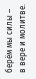берём мы силы – в вере и молитве.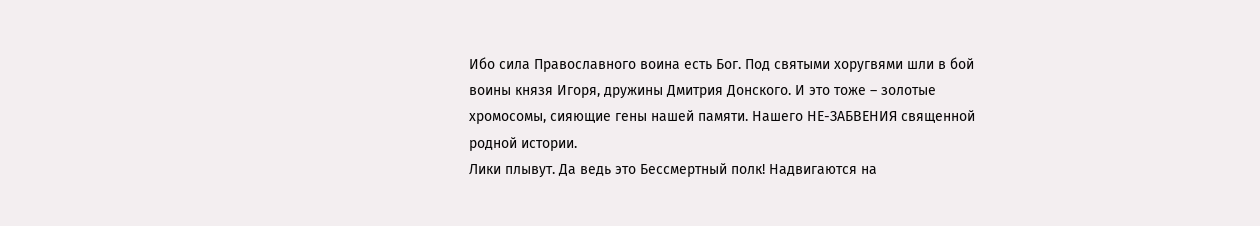Ибо сила Православного воина есть Бог. Под святыми хоругвями шли в бой воины князя Игоря, дружины Дмитрия Донского. И это тоже – золотые хромосомы, сияющие гены нашей памяти. Нашего НЕ-ЗАБВЕНИЯ священной родной истории.
Лики плывут. Да ведь это Бессмертный полк! Надвигаются на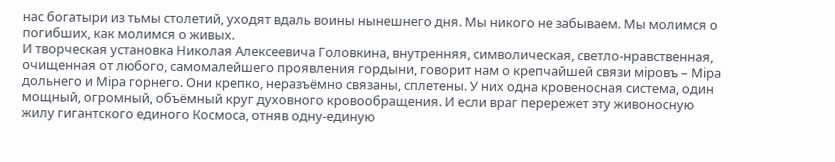нас богатыри из тьмы столетий, уходят вдаль воины нынешнего дня. Мы никого не забываем. Мы молимся о погибших, как молимся о живых.
И творческая установка Николая Алексеевича Головкина, внутренняя, символическая, светло-нравственная, очищенная от любого, самомалейшего проявления гордыни, говорит нам о крепчайшей связи мiровъ – Мiра дольнего и Мiра горнего. Они крепко, неразъёмно связаны, сплетены. У них одна кровеносная система, один мощный, огромный, объёмный круг духовного кровообращения. И если враг перережет эту живоносную жилу гигантского единого Космоса, отняв одну-единую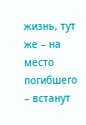жизнь, тут же – на место погибшего – встанут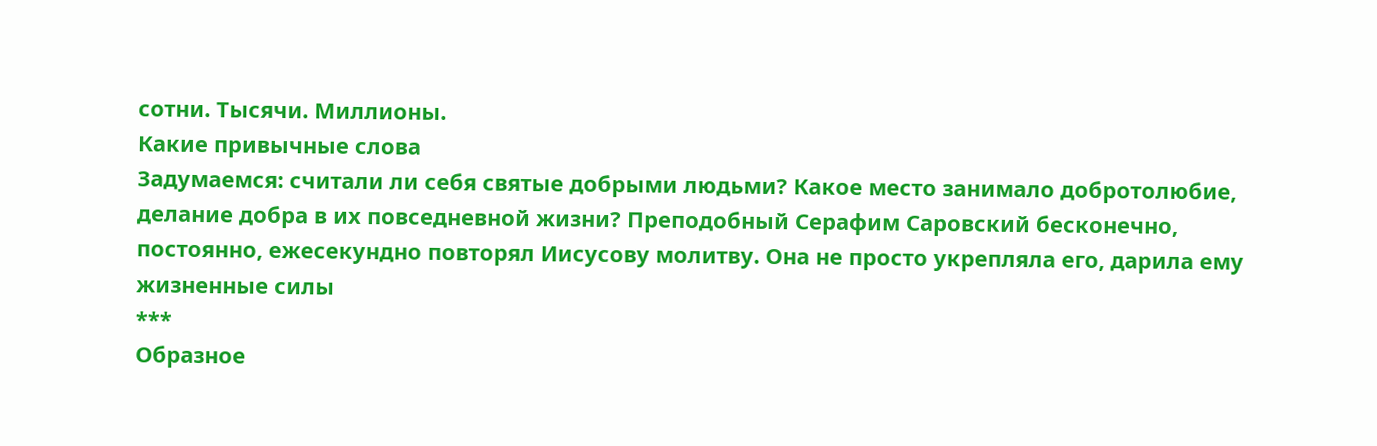сотни. Тысячи. Миллионы.
Какие привычные слова
Задумаемся: считали ли себя святые добрыми людьми? Какое место занимало добротолюбие, делание добра в их повседневной жизни? Преподобный Серафим Саровский бесконечно, постоянно, ежесекундно повторял Иисусову молитву. Она не просто укрепляла его, дарила ему жизненные силы
***
Образное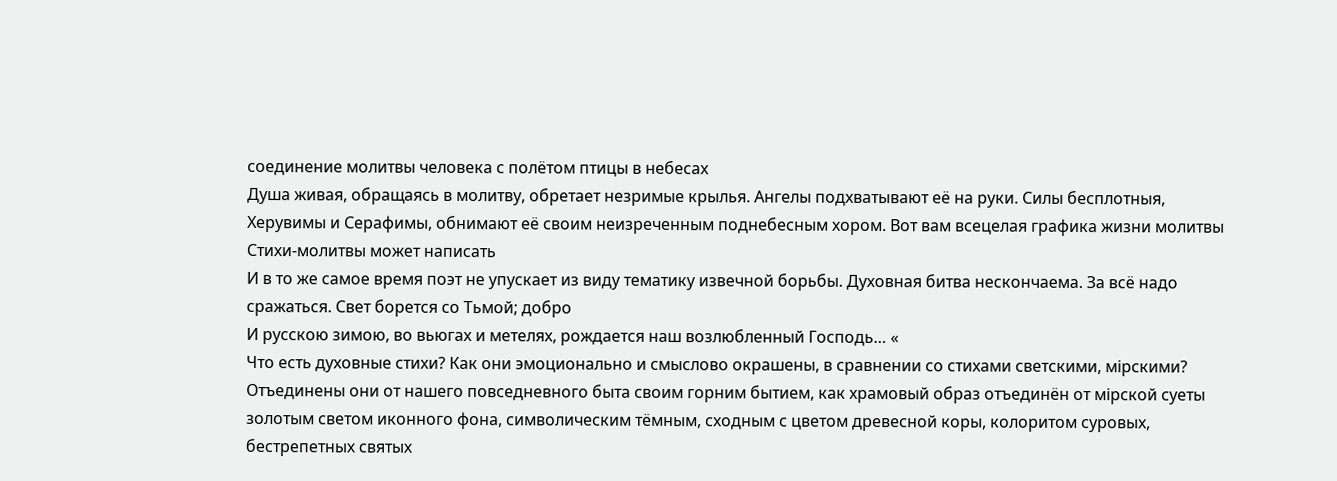соединение молитвы человека с полётом птицы в небесах
Душа живая, обращаясь в молитву, обретает незримые крылья. Ангелы подхватывают её на руки. Силы бесплотныя, Херувимы и Серафимы, обнимают её своим неизреченным поднебесным хором. Вот вам всецелая графика жизни молитвы
Стихи-молитвы может написать
И в то же самое время поэт не упускает из виду тематику извечной борьбы. Духовная битва нескончаема. За всё надо сражаться. Свет борется со Тьмой; добро
И русскою зимою, во вьюгах и метелях, рождается наш возлюбленный Господь… «
Что есть духовные стихи? Как они эмоционально и смыслово окрашены, в сравнении со стихами светскими, мiрскими? Отъединены они от нашего повседневного быта своим горним бытием, как храмовый образ отъединён от мiрской суеты золотым светом иконного фона, символическим тёмным, сходным с цветом древесной коры, колоритом суровых, бестрепетных святых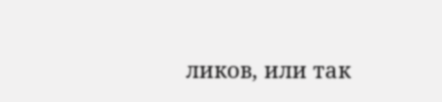ликов, или так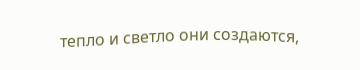тепло и светло они создаются,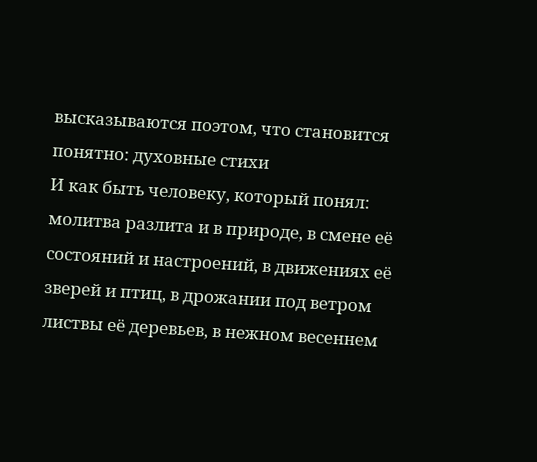высказываются поэтом, что становится понятно: духовные стихи
И как быть человеку, который понял: молитва разлита и в природе, в смене её состояний и настроений, в движениях её зверей и птиц, в дрожании под ветром листвы её деревьев, в нежном весеннем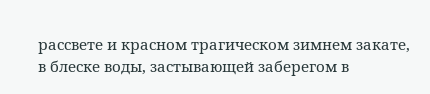рассвете и красном трагическом зимнем закате, в блеске воды, застывающей заберегом в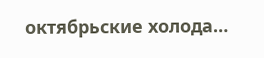октябрьские холода…